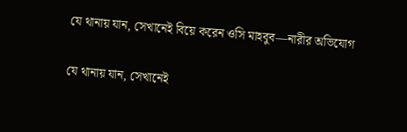যে থানায় যান, সেখানেই বিয়ে করেন ওসি মাহবুব—নারীর অভিযোগ

যে থানায় যান, সেখানেই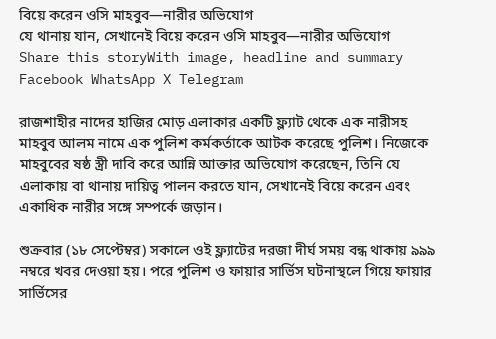বিয়ে করেন ওসি মাহবুব—নারীর অভিযোগ
যে থানায় যান, সেখানেই বিয়ে করেন ওসি মাহবুব—নারীর অভিযোগ
Share this storyWith image, headline and summary
Facebook WhatsApp X Telegram

রাজশাহীর নাদের হাজির মোড় এলাকার একটি ফ্ল্যাট থেকে এক নারীসহ মাহবুব আলম নামে এক পুলিশ কর্মকর্তাকে আটক করেছে পুলিশ। নিজেকে মাহবুবের ষষ্ঠ স্ত্রী দাবি করে আন্নি আক্তার অভিযোগ করেছেন, তিনি যে এলাকায় বা থানায় দায়িত্ব পালন করতে যান, সেখানেই বিয়ে করেন এবং একাধিক নারীর সঙ্গে সম্পর্কে জড়ান।

শুক্রবার (১৮ সেপ্টেম্বর) সকালে ওই ফ্ল্যাটের দরজা দীর্ঘ সময় বন্ধ থাকায় ৯৯৯ নম্বরে খবর দেওয়া হয়। পরে পুলিশ ও ফায়ার সার্ভিস ঘটনাস্থলে গিয়ে ফায়ার সার্ভিসের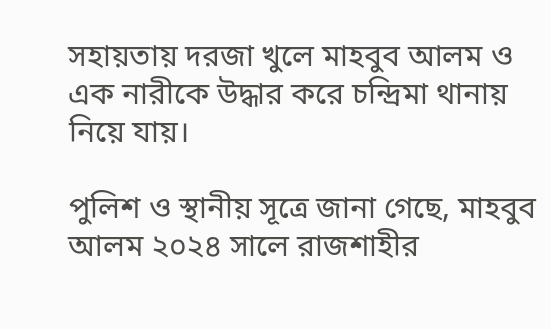সহায়তায় দরজা খুলে মাহবুব আলম ও এক নারীকে উদ্ধার করে চন্দ্রিমা থানায় নিয়ে যায়।

পুলিশ ও স্থানীয় সূত্রে জানা গেছে, মাহবুব আলম ২০২৪ সালে রাজশাহীর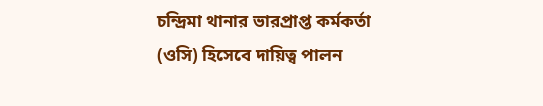চন্দ্রিমা থানার ভারপ্রাপ্ত কর্মকর্তা (ওসি) হিসেবে দায়িত্ব পালন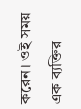করেন। ওই সময় এক ব্যক্তির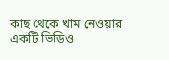কাছ থেকে খাম নেওয়ার একটি ভিডিও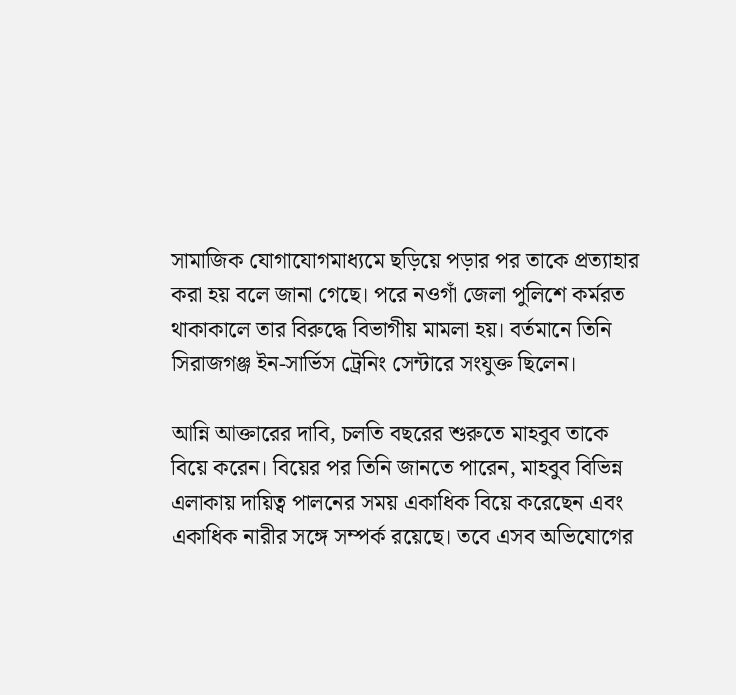সামাজিক যোগাযোগমাধ্যমে ছড়িয়ে পড়ার পর তাকে প্রত্যাহার করা হয় বলে জানা গেছে। পরে নওগাঁ জেলা পুলিশে কর্মরত থাকাকালে তার বিরুদ্ধে বিভাগীয় মামলা হয়। বর্তমানে তিনি সিরাজগঞ্জ ইন-সার্ভিস ট্রেনিং সেন্টারে সংযুক্ত ছিলেন।

আন্নি আক্তারের দাবি, চলতি বছরের শুরুতে মাহবুব তাকে বিয়ে করেন। বিয়ের পর তিনি জানতে পারেন, মাহবুব বিভিন্ন এলাকায় দায়িত্ব পালনের সময় একাধিক বিয়ে করেছেন এবং একাধিক নারীর সঙ্গে সম্পর্ক রয়েছে। তবে এসব অভিযোগের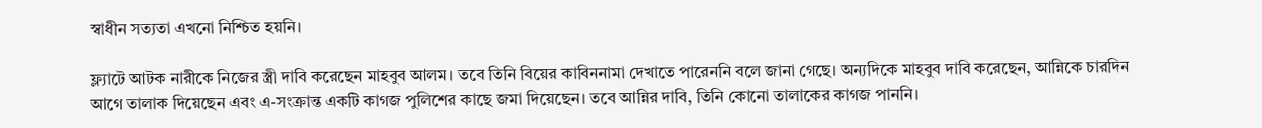স্বাধীন সত্যতা এখনো নিশ্চিত হয়নি।

ফ্ল্যাটে আটক নারীকে নিজের স্ত্রী দাবি করেছেন মাহবুব আলম। তবে তিনি বিয়ের কাবিননামা দেখাতে পারেননি বলে জানা গেছে। অন্যদিকে মাহবুব দাবি করেছেন, আন্নিকে চারদিন আগে তালাক দিয়েছেন এবং এ-সংক্রান্ত একটি কাগজ পুলিশের কাছে জমা দিয়েছেন। তবে আন্নির দাবি, তিনি কোনো তালাকের কাগজ পাননি।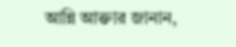আন্নি আক্তার জানান,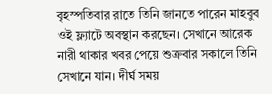বৃহস্পতিবার রাতে তিনি জানতে পারেন মাহবুব ওই ফ্ল্যাটে অবস্থান করছেন। সেখানে আরেক নারী থাকার খবর পেয়ে শুক্রবার সকালে তিনি সেখানে যান। দীর্ঘ সময়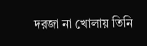দরজা না খোলায় তিনি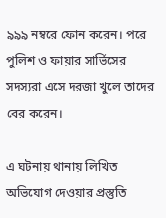৯৯৯ নম্বরে ফোন করেন। পরে পুলিশ ও ফায়ার সার্ভিসের সদস্যরা এসে দরজা খুলে তাদের বের করেন।

এ ঘটনায় থানায় লিখিত অভিযোগ দেওয়ার প্রস্তুতি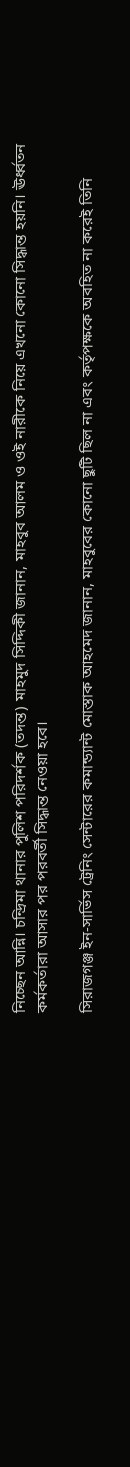নিচ্ছেন আন্নি। চন্দ্রিমা থানার পুলিশ পরিদর্শক (তদন্ত) মাহমুদ সিদ্দিকী জানান, মাহবুব আলম ও ওই নারীকে নিয়ে এখনো কোনো সিদ্ধান্ত হয়নি। ঊর্ধ্বতন কর্মকর্তারা আসার পর পরবর্তী সিদ্ধান্ত নেওয়া হবে।

সিরাজগঞ্জ ইন-সার্ভিস ট্রেনিং সেন্টারের কমান্ড্যান্ট মোস্তাক আহমেদ জানান, মাহবুবের কোনো ছুটি ছিল না এবং কর্তৃপক্ষকে অবহিত না করেই তিনি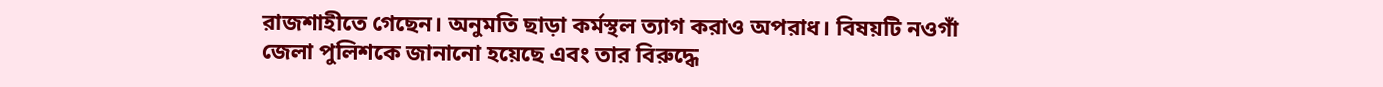রাজশাহীতে গেছেন। অনুমতি ছাড়া কর্মস্থল ত্যাগ করাও অপরাধ। বিষয়টি নওগাঁ জেলা পুলিশকে জানানো হয়েছে এবং তার বিরুদ্ধে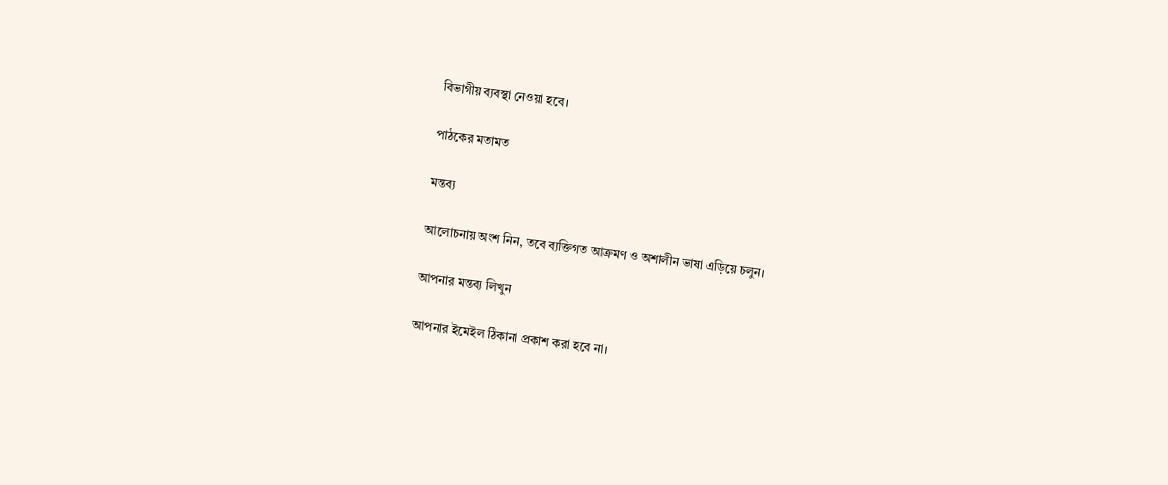বিভাগীয় ব্যবস্থা নেওয়া হবে।

পাঠকের মতামত

মন্তব্য

আলোচনায় অংশ নিন, তবে ব্যক্তিগত আক্রমণ ও অশালীন ভাষা এড়িয়ে চলুন।

আপনার মন্তব্য লিখুন

আপনার ইমেইল ঠিকানা প্রকাশ করা হবে না।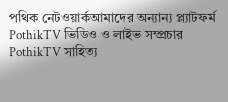পথিক নেটওয়ার্কআমাদের অন্যান্য প্ল্যাটফর্ম
PothikTV ভিডিও ও লাইভ সম্প্রচার PothikTV সাহিত্য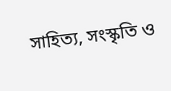সাহিত্য, সংস্কৃতি ও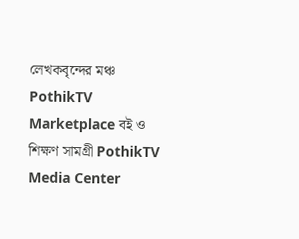লেখকবৃন্দের মঞ্চ PothikTV Marketplace বই ও শিক্ষণ সামগ্রী PothikTV Media Center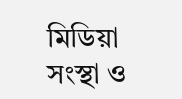মিডিয়া সংস্থা ও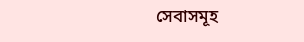সেবাসমূহ